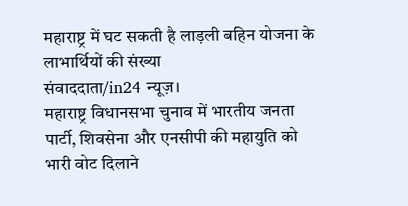महाराष्ट्र में घट सकती है लाड़ली बहिन योजना के लाभार्थियों की संख्या
संवाददाता/in24 न्यूज़।
महाराष्ट्र विधानसभा चुनाव में भारतीय जनता पार्टी, शिवसेना और एनसीपी की महायुति को भारी वोट दिलाने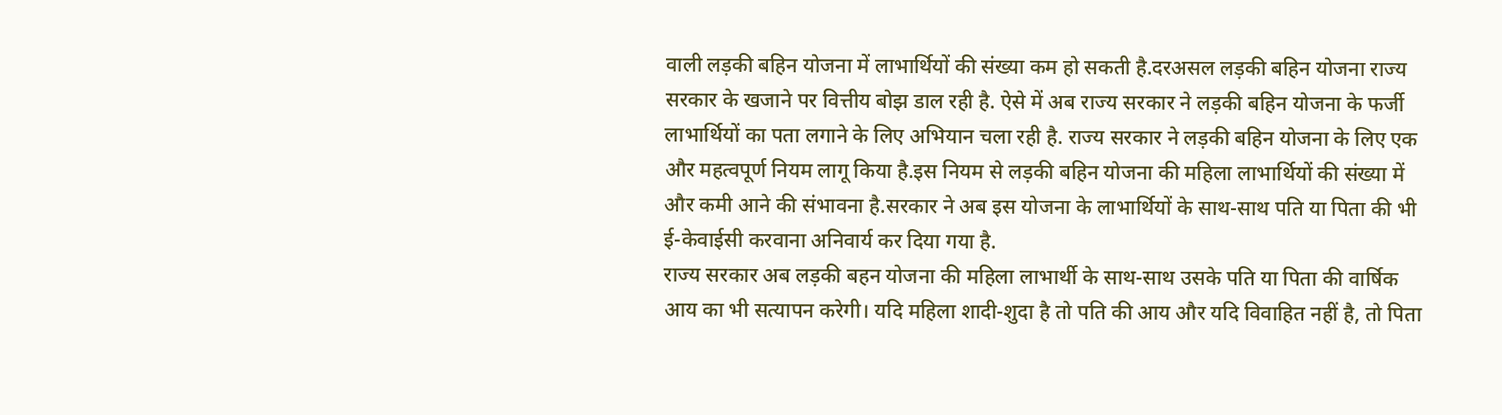वाली लड़की बहिन योजना में लाभार्थियों की संख्या कम हो सकती है.दरअसल लड़की बहिन योजना राज्य सरकार के खजाने पर वित्तीय बोझ डाल रही है. ऐसे में अब राज्य सरकार ने लड़की बहिन योजना के फर्जी लाभार्थियों का पता लगाने के लिए अभियान चला रही है. राज्य सरकार ने लड़की बहिन योजना के लिए एक और महत्वपूर्ण नियम लागू किया है.इस नियम से लड़की बहिन योजना की महिला लाभार्थियों की संख्या में और कमी आने की संभावना है.सरकार ने अब इस योजना के लाभार्थियों के साथ-साथ पति या पिता की भी ई-केवाईसी करवाना अनिवार्य कर दिया गया है.
राज्य सरकार अब लड़की बहन योजना की महिला लाभार्थी के साथ-साथ उसके पति या पिता की वार्षिक आय का भी सत्यापन करेगी। यदि महिला शादी-शुदा है तो पति की आय और यदि विवाहित नहीं है, तो पिता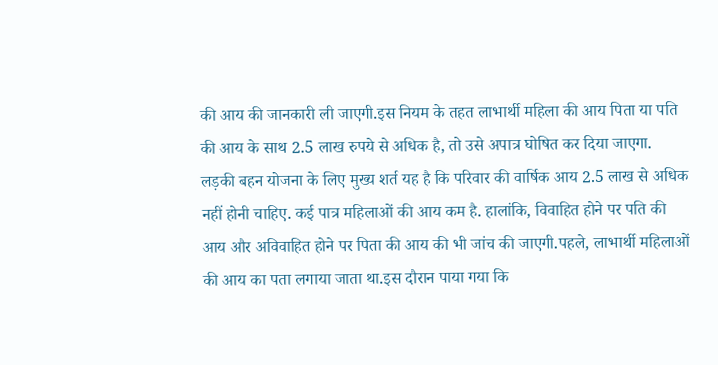की आय की जानकारी ली जाएगी.इस नियम के तहत लाभार्थी महिला की आय पिता या पति की आय के साथ 2.5 लाख रुपये से अधिक है, तो उसे अपात्र घोषित कर दिया जाएगा. लड़की बहन योजना के लिए मुख्य शर्त यह है कि परिवार की वार्षिक आय 2.5 लाख से अधिक नहीं होनी चाहिए. कई पात्र महिलाओं की आय कम है. हालांकि, विवाहित होने पर पति की आय और अविवाहित होने पर पिता की आय की भी जांच की जाएगी.पहले, लाभार्थी महिलाओं की आय का पता लगाया जाता था.इस दौरान पाया गया कि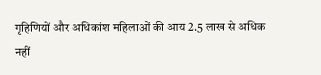गृहिणियों और अधिकांश महिलाओं की आय 2.5 लाख से अधिक नहीं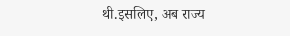थी.इसलिए, अब राज्य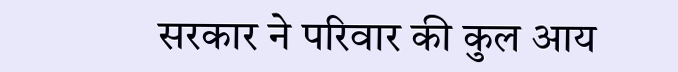सरकार ने परिवार की कुल आय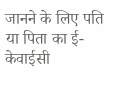जानने के लिए पति या पिता का ई-केवाईसी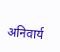अनिवार्य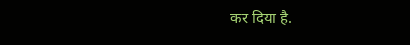कर दिया है.